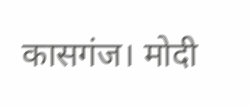कासगंज। मोदी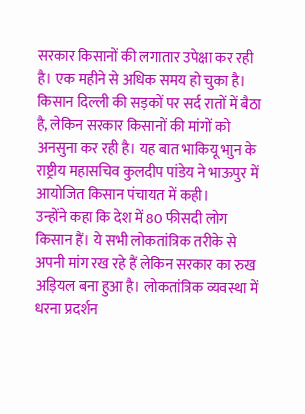सरकार किसानों की लगातार उपेक्षा कर रही है। एक महीने से अधिक समय हो चुका है। किसान दिल्ली की सड़कों पर सर्द रातों में बैठा है, लेकिन सरकार किसानों की मांगों को अनसुना कर रही है। यह बात भाकियू भाुन के राष्ट्रीय महासचिव कुलदीप पांडेय ने भाऊपुर में आयोजित किसान पंचायत में कही।
उन्होंने कहा कि देश में 80 फीसदी लोग किसान हैं। ये सभी लोकतांत्रिक तरीके से अपनी मांग रख रहे हैं लेकिन सरकार का रुख अड़ियल बना हुआ है। लोकतांत्रिक व्यवस्था में धरना प्रदर्शन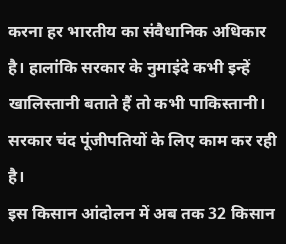करना हर भारतीय का संवैधानिक अधिकार है। हालांकि सरकार के नुमाइंदे कभी इन्हें खालिस्तानी बताते हैं तो कभी पाकिस्तानी। सरकार चंद पूंजीपतियों के लिए काम कर रही है।
इस किसान आंदोलन में अब तक 32 किसान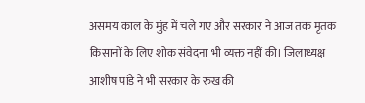असमय काल के मुंह में चले गए और सरकार ने आज तक मृतक किसानों के लिए शोक संवेदना भी व्यक्त नहीं की। जिलाध्यक्ष आशीष पांडे ने भी सरकार के रुख की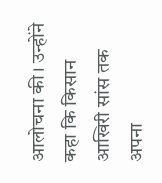आलोचना की। उन्होंने कहा कि किसान आखिरी सांस तक अपना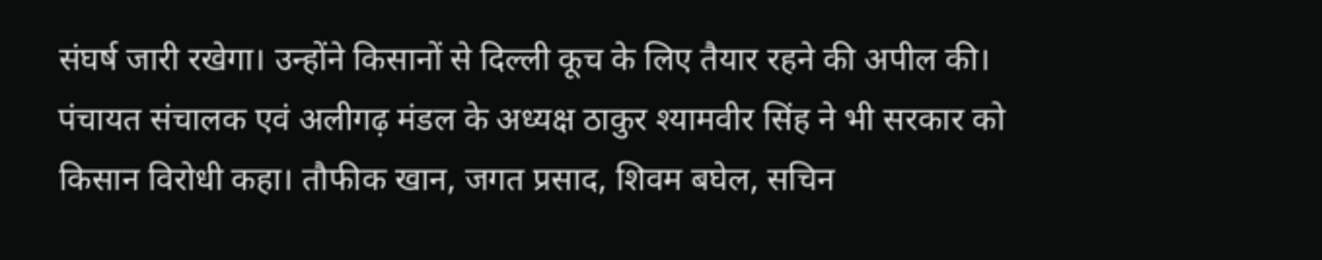संघर्ष जारी रखेगा। उन्होंने किसानों से दिल्ली कूच के लिए तैयार रहने की अपील की।
पंचायत संचालक एवं अलीगढ़ मंडल के अध्यक्ष ठाकुर श्यामवीर सिंह ने भी सरकार को किसान विरोधी कहा। तौफीक खान, जगत प्रसाद, शिवम बघेल, सचिन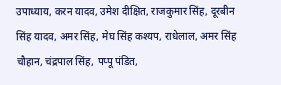उपाध्याय, करन यादव, उमेश दीक्षित, राजकुमार सिंह, दूरबीन सिंह यादव, अमर सिंह, मेघ सिंह कश्यप, राधेलाल, अमर सिंह चौहान, चंद्रपाल सिंह, पप्पू पंडित,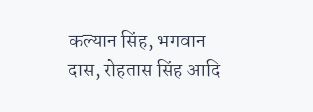कल्यान सिंह, भगवान दास, रोहतास सिंह आदि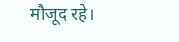मौजूद रहे।